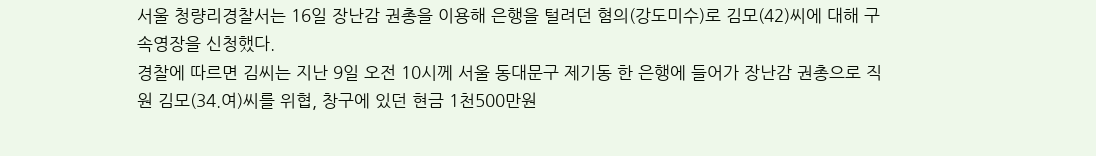서울 청량리경찰서는 16일 장난감 권총을 이용해 은행을 털려던 혐의(강도미수)로 김모(42)씨에 대해 구속영장을 신청했다.
경찰에 따르면 김씨는 지난 9일 오전 10시께 서울 동대문구 제기동 한 은행에 들어가 장난감 권총으로 직원 김모(34.여)씨를 위협, 창구에 있던 현금 1천500만원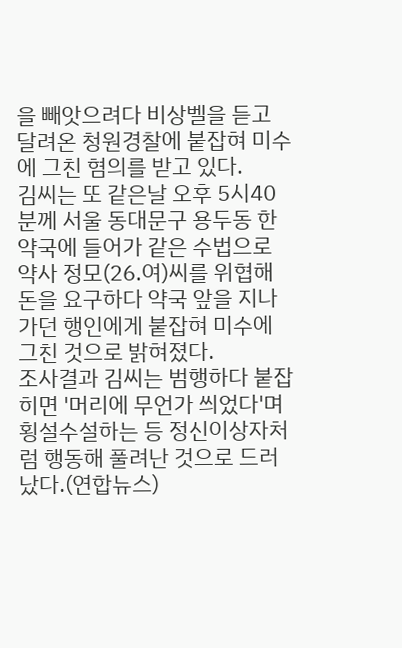을 빼앗으려다 비상벨을 듣고 달려온 청원경찰에 붙잡혀 미수에 그친 혐의를 받고 있다.
김씨는 또 같은날 오후 5시40분께 서울 동대문구 용두동 한 약국에 들어가 같은 수법으로 약사 정모(26.여)씨를 위협해 돈을 요구하다 약국 앞을 지나가던 행인에게 붙잡혀 미수에 그친 것으로 밝혀졌다.
조사결과 김씨는 범행하다 붙잡히면 '머리에 무언가 씌었다'며 횡설수설하는 등 정신이상자처럼 행동해 풀려난 것으로 드러났다.(연합뉴스)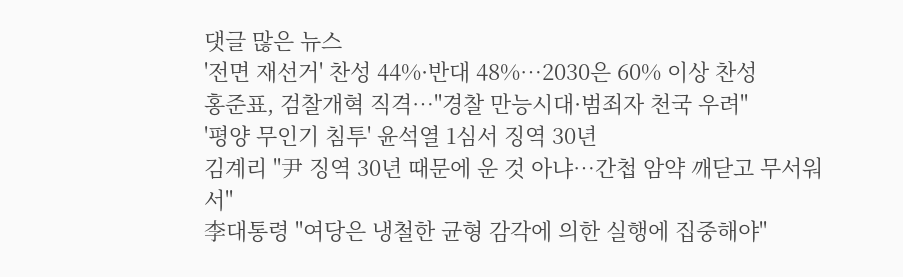댓글 많은 뉴스
'전면 재선거' 찬성 44%·반대 48%…2030은 60% 이상 찬성
홍준표, 검찰개혁 직격…"경찰 만능시대·범죄자 천국 우려"
'평양 무인기 침투' 윤석열 1심서 징역 30년
김계리 "尹 징역 30년 때문에 운 것 아냐…간첩 암약 깨닫고 무서워서"
李대통령 "여당은 냉철한 균형 감각에 의한 실행에 집중해야"